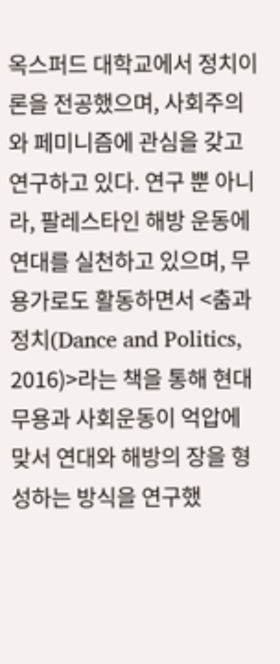옥스퍼드 대학교에서 정치이론을 전공했으며, 사회주의와 페미니즘에 관심을 갖고 연구하고 있다. 연구 뿐 아니라, 팔레스타인 해방 운동에 연대를 실천하고 있으며, 무용가로도 활동하면서 <춤과 정치(Dance and Politics, 2016)>라는 책을 통해 현대 무용과 사회운동이 억압에 맞서 연대와 해방의 장을 형성하는 방식을 연구했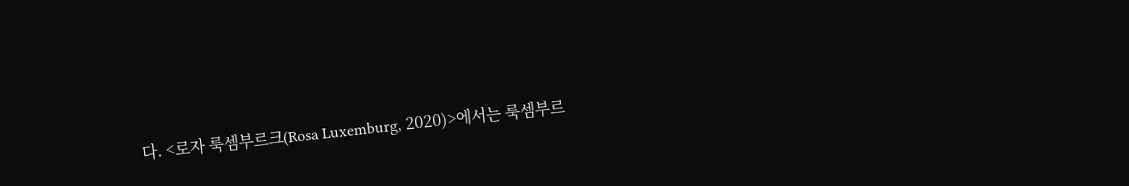다. <로자 룩셈부르크(Rosa Luxemburg, 2020)>에서는 룩셈부르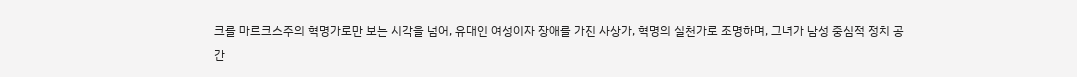크를 마르크스주의 혁명가로만 보는 시각을 넘어, 유대인 여성이자 장애를 가진 사상가, 혁명의 실천가로 조명하며, 그녀가 남성 중심적 정치 공간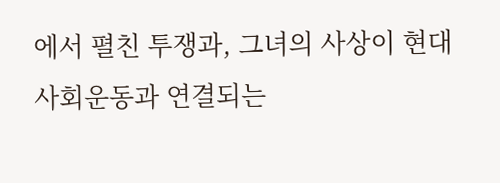에서 펼친 투쟁과, 그녀의 사상이 현대 사회운동과 연결되는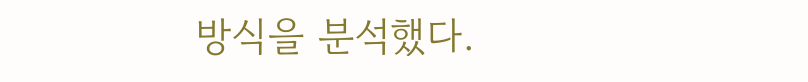방식을 분석했다.